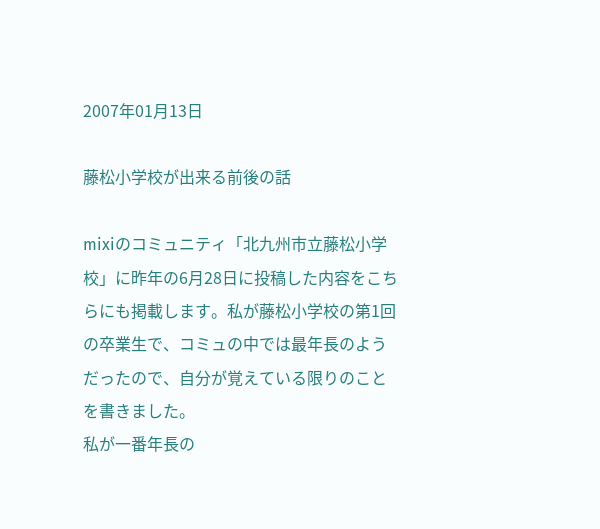2007年01月13日

藤松小学校が出来る前後の話

mixiのコミュニティ「北九州市立藤松小学校」に昨年の6月28日に投稿した内容をこちらにも掲載します。私が藤松小学校の第1回の卒業生で、コミュの中では最年長のようだったので、自分が覚えている限りのことを書きました。
私が一番年長の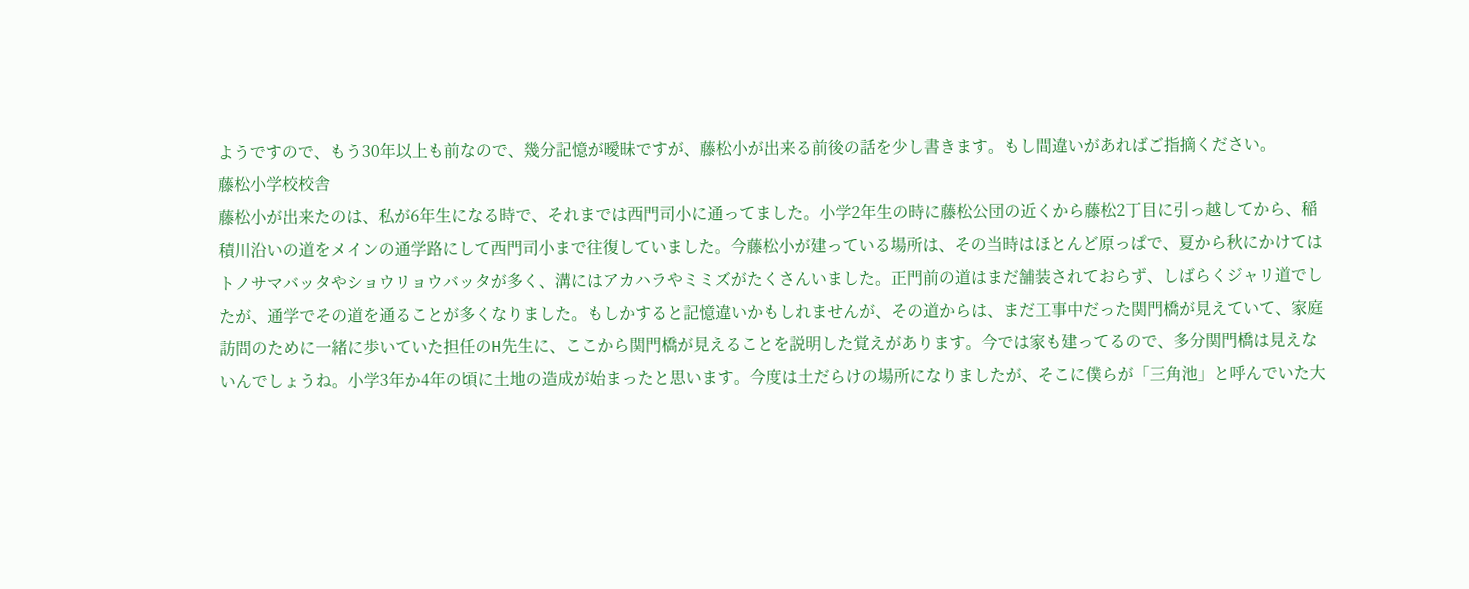ようですので、もう30年以上も前なので、幾分記憶が曖昧ですが、藤松小が出来る前後の話を少し書きます。もし間違いがあればご指摘ください。
藤松小学校校舎
藤松小が出来たのは、私が6年生になる時で、それまでは西門司小に通ってました。小学2年生の時に藤松公団の近くから藤松2丁目に引っ越してから、稲積川沿いの道をメインの通学路にして西門司小まで往復していました。今藤松小が建っている場所は、その当時はほとんど原っぱで、夏から秋にかけてはトノサマバッタやショウリョウバッタが多く、溝にはアカハラやミミズがたくさんいました。正門前の道はまだ舗装されておらず、しばらくジャリ道でしたが、通学でその道を通ることが多くなりました。もしかすると記憶違いかもしれませんが、その道からは、まだ工事中だった関門橋が見えていて、家庭訪問のために一緒に歩いていた担任のH先生に、ここから関門橋が見えることを説明した覚えがあります。今では家も建ってるので、多分関門橋は見えないんでしょうね。小学3年か4年の頃に土地の造成が始まったと思います。今度は土だらけの場所になりましたが、そこに僕らが「三角池」と呼んでいた大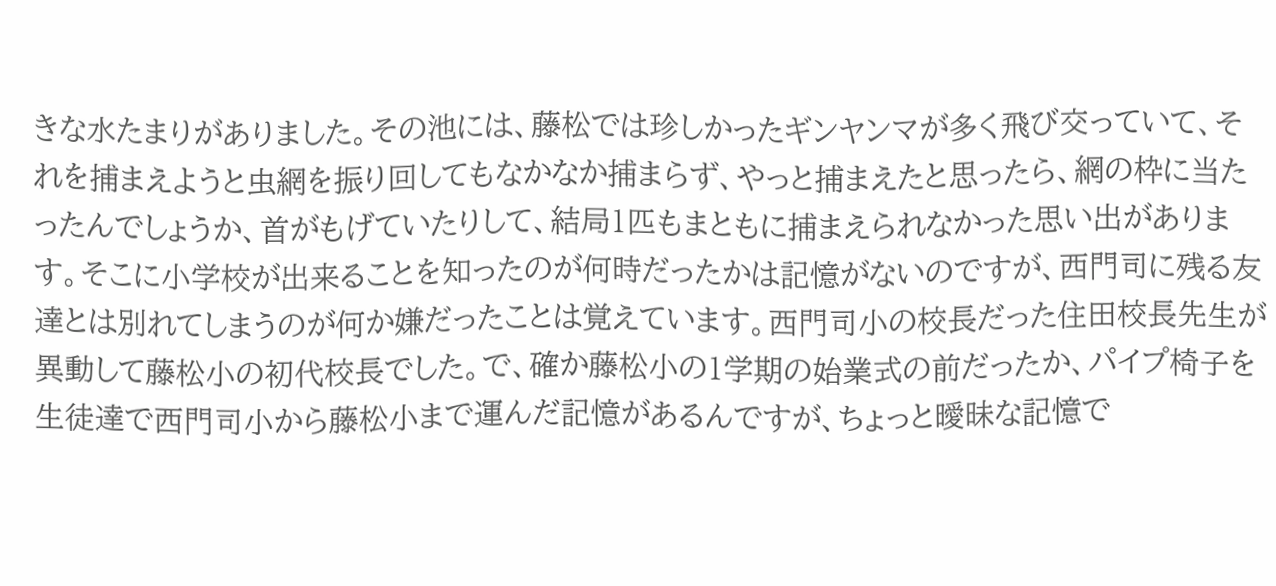きな水たまりがありました。その池には、藤松では珍しかったギンヤンマが多く飛び交っていて、それを捕まえようと虫網を振り回してもなかなか捕まらず、やっと捕まえたと思ったら、網の枠に当たったんでしょうか、首がもげていたりして、結局1匹もまともに捕まえられなかった思い出があります。そこに小学校が出来ることを知ったのが何時だったかは記憶がないのですが、西門司に残る友達とは別れてしまうのが何か嫌だったことは覚えています。西門司小の校長だった住田校長先生が異動して藤松小の初代校長でした。で、確か藤松小の1学期の始業式の前だったか、パイプ椅子を生徒達で西門司小から藤松小まで運んだ記憶があるんですが、ちょっと曖昧な記憶で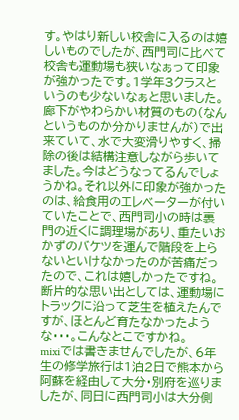す。やはり新しい校舎に入るのは嬉しいものでしたが、西門司に比べて校舎も運動場も狭いなぁって印象が強かったです。1学年3クラスというのも少ないなぁと思いました。廊下がやわらかい材質のもの(なんというものか分かりませんが)で出来ていて、水で大変滑りやすく、掃除の後は結構注意しながら歩いてました。今はどうなってるんでしょうかね。それ以外に印象が強かったのは、給食用のエレベーターが付いていたことで、西門司小の時は裏門の近くに調理場があり、重たいおかずのバケツを運んで階段を上らないといけなかったのが苦痛だったので、これは嬉しかったですね。断片的な思い出としては、運動場にトラックに沿って芝生を植えたんですが、ほとんど育たなかったような・・・。こんなとこですかね。
mixiでは書きませんでしたが、6年生の修学旅行は1泊2日で熊本から阿蘇を経由して大分・別府を巡りましたが、同日に西門司小は大分側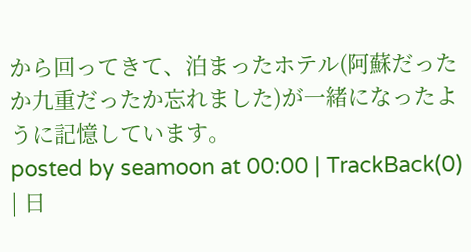から回ってきて、泊まったホテル(阿蘇だったか九重だったか忘れました)が一緒になったように記憶しています。
posted by seamoon at 00:00 | TrackBack(0) | 日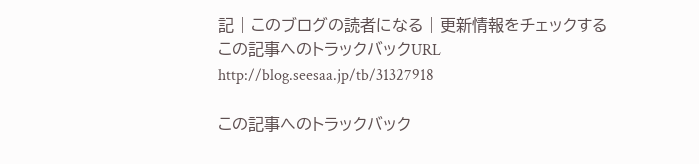記 | このブログの読者になる | 更新情報をチェックする
この記事へのトラックバックURL
http://blog.seesaa.jp/tb/31327918

この記事へのトラックバック